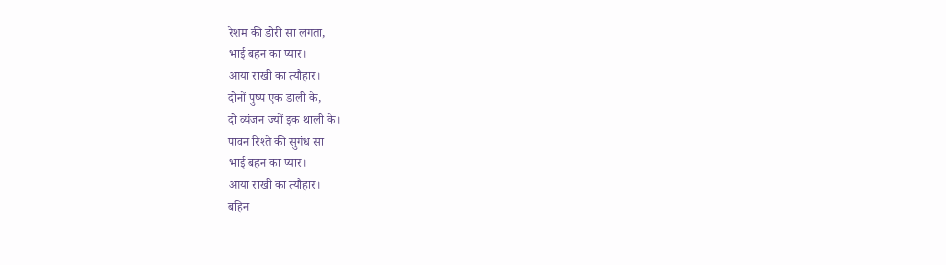रेशम की डोरी सा लगता,
भाई बहन का प्यार।
आया राखी का त्यौहार।
दोनों पुष्प एक डाली के,
दो व्यंजन ज्यों इक थाली के।
पावन रिश्ते की सुगंध सा
भाई बहन का प्यार।
आया राखी का त्यौहार।
बहिन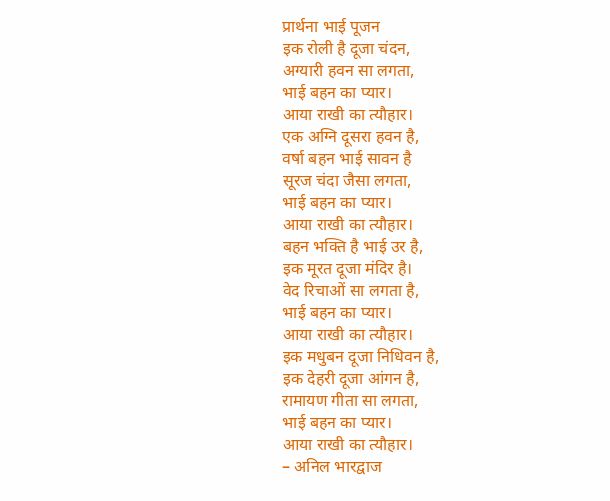प्रार्थना भाई पूजन
इक रोली है दूजा चंदन,
अग्यारी हवन सा लगता,
भाई बहन का प्यार।
आया राखी का त्यौहार।
एक अग्नि दूसरा हवन है,
वर्षा बहन भाई सावन है
सूरज चंदा जैसा लगता,
भाई बहन का प्यार।
आया राखी का त्यौहार।
बहन भक्ति है भाई उर है,
इक मूरत दूजा मंदिर है।
वेद रिचाओं सा लगता है,
भाई बहन का प्यार।
आया राखी का त्यौहार।
इक मधुबन दूजा निधिवन है,
इक देहरी दूजा आंगन है,
रामायण गीता सा लगता,
भाई बहन का प्यार।
आया राखी का त्यौहार।
– अनिल भारद्वाज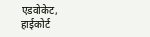एडवोकेट,
हाईकोर्ट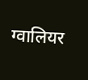ग्वालियर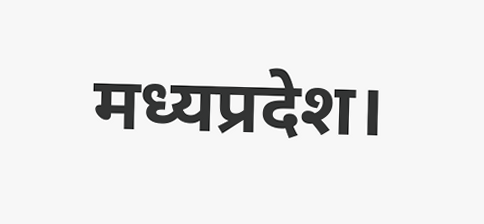मध्यप्रदेश।